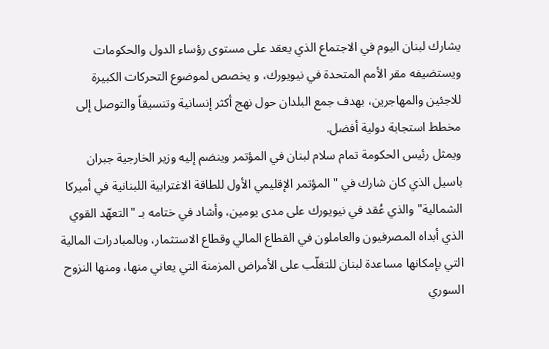يشارك لبنان اليوم في الاجتماع الذي يعقد على مستوى رؤساء الدول والحكومات ويستضيفه مقر الأمم المتحدة في نيويورك، و يخصص لموضوع التحركات الكبيرة للاجئين والمهاجرين، بهدف جمع البلدان حول نهج أكثر إنسانية وتنسيقاً والتوصل إلى مخطط استجابة دولية أفضل.
ويمثل رئيس الحكومة تمام سلام لبنان في المؤتمر وينضم إليه وزير الخارجية جبران باسيل الذي كان شارك في "المؤتمر الإقليمي الأول للطاقة الاغترابية اللبنانية في أميركا الشمالية" والذي عُقد في نيويورك على مدى يومين، وأشاد في ختامه بـ "التعهّد القوي الذي أبداه المصرفيون والعاملون في القطاع المالي وقطاع الاستثمار، وبالمبادرات المالية التي بإمكانها مساعدة لبنان للتغلّب على الأمراض المزمنة التي يعاني منها، ومنها النزوح السوري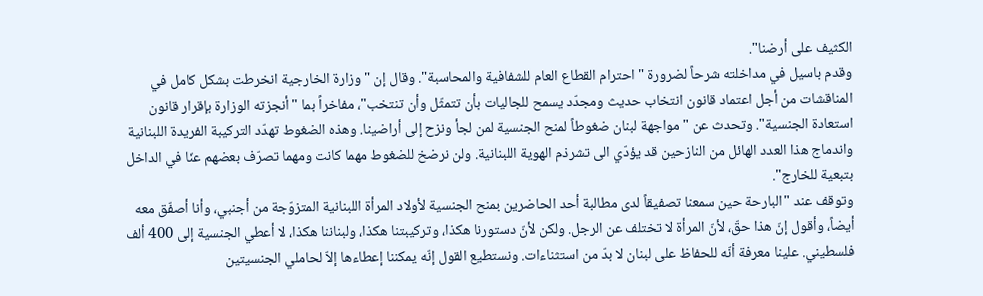الكثيف على أرضنا".
وقدم باسيل في مداخلته شرحاً لضرورة "احترام القطاع العام للشفافية والمحاسبة". وقال إن "وزارة الخارجية انخرطت بشكل كامل في المناقشات من أجل اعتماد قانون انتخاب حديث ومجدّد يسمح للجاليات بأن تتمثّل وأن تنتخب"، مفاخراً بما "أنجزته الوزارة بإقرار قانون استعادة الجنسية". وتحدث عن "مواجهة لبنان ضغوطاً لمنح الجنسية لمن لجأ ونزح إلى أراضينا. وهذه الضغوط تهدّد التركيبة الفريدة اللبنانية واندماج هذا العدد الهائل من النازحين قد يؤدّي الى تشرذم الهوية اللبنانية. ولن نرضخ للضغوط مهما كانت ومهما تصرّف بعضهم عنّا في الداخل بتبعية للخارج".
وتوقف عند "البارحة حين سمعنا تصفيقاً لدى مطالبة أحد الحاضرين بمنح الجنسية لأولاد المرأة اللبنانية المتزوّجة من أجنبي، وأنا أصفّق معه أيضاً، وأقول إنّ هذا حقّ، لأنّ المرأة لا تختلف عن الرجل. ولكن لأنّ دستورنا هكذا، وتركيبتنا هكذا، ولبناننا هكذا، لا أعطي الجنسية إلى 400 ألف فلسطيني. علينا معرفة أنّه للحفاظ على لبنان لا بدّ من استثناءات. ونستطيع القول إنّه يمكننا إعطاءها إلاّ لحاملي الجنسيتين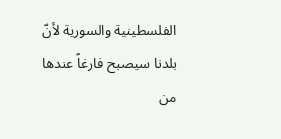الفلسطينية والسورية لأنّ بلدنا سيصبح فارغاً عندها من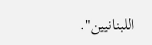اللبنانيين".